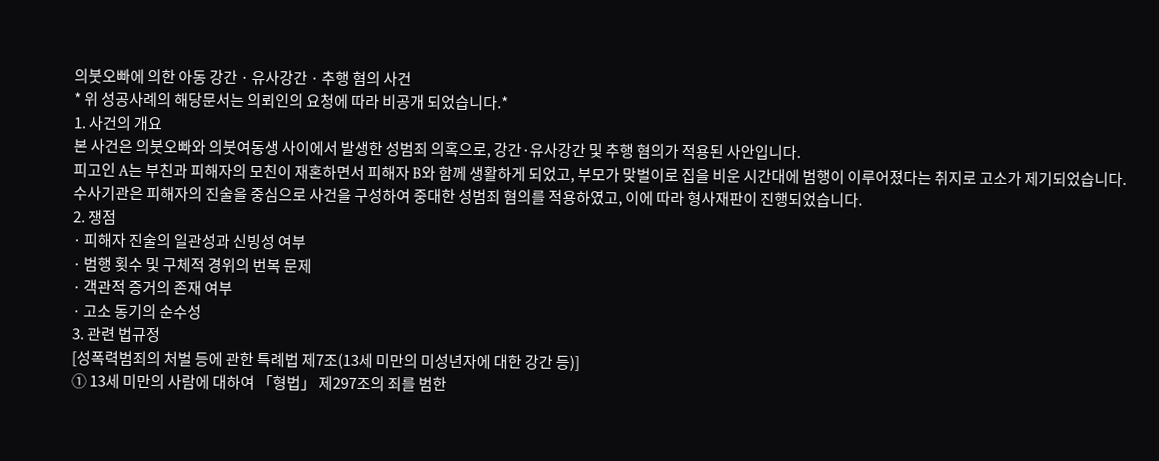의붓오빠에 의한 아동 강간 · 유사강간 · 추행 혐의 사건
* 위 성공사례의 해당문서는 의뢰인의 요청에 따라 비공개 되었습니다.*
1. 사건의 개요
본 사건은 의붓오빠와 의붓여동생 사이에서 발생한 성범죄 의혹으로, 강간·유사강간 및 추행 혐의가 적용된 사안입니다.
피고인 A는 부친과 피해자의 모친이 재혼하면서 피해자 B와 함께 생활하게 되었고, 부모가 맞벌이로 집을 비운 시간대에 범행이 이루어졌다는 취지로 고소가 제기되었습니다.
수사기관은 피해자의 진술을 중심으로 사건을 구성하여 중대한 성범죄 혐의를 적용하였고, 이에 따라 형사재판이 진행되었습니다.
2. 쟁점
· 피해자 진술의 일관성과 신빙성 여부
· 범행 횟수 및 구체적 경위의 번복 문제
· 객관적 증거의 존재 여부
· 고소 동기의 순수성
3. 관련 법규정
[성폭력범죄의 처벌 등에 관한 특례법 제7조(13세 미만의 미성년자에 대한 강간 등)]
① 13세 미만의 사람에 대하여 「형법」 제297조의 죄를 범한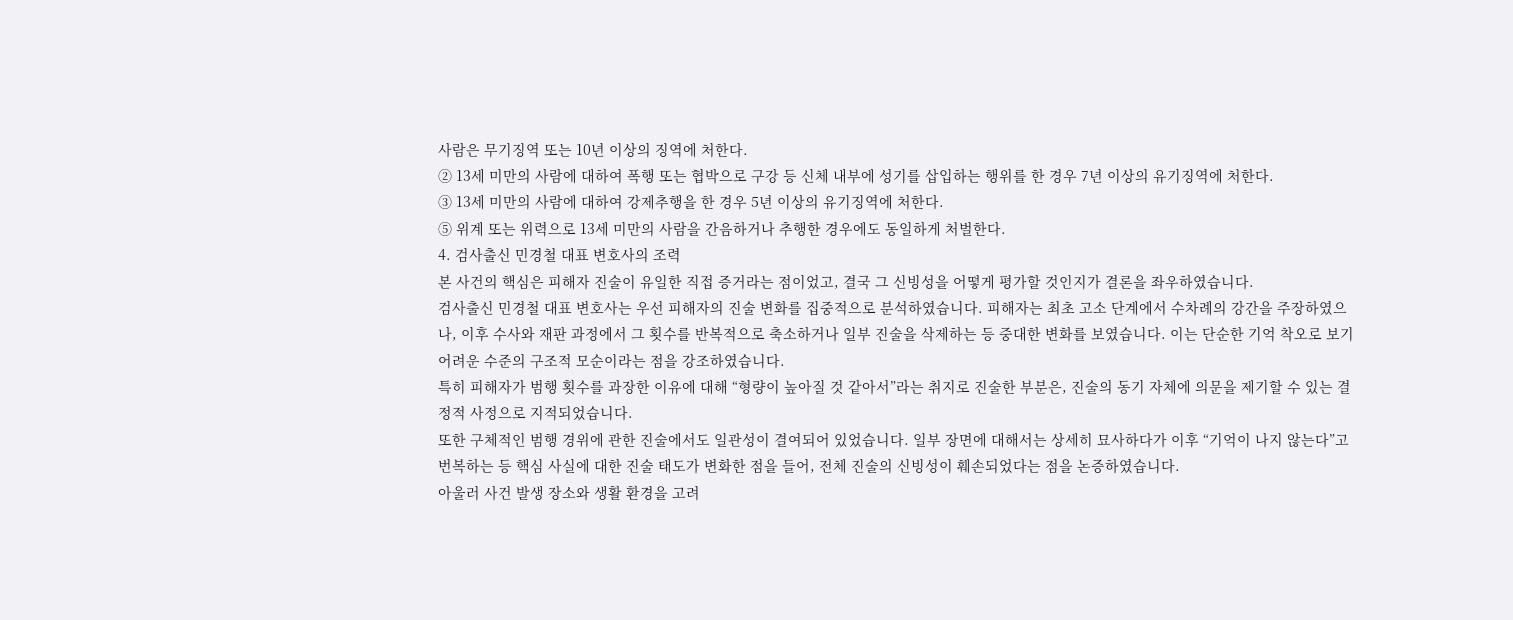사람은 무기징역 또는 10년 이상의 징역에 처한다.
② 13세 미만의 사람에 대하여 폭행 또는 협박으로 구강 등 신체 내부에 성기를 삽입하는 행위를 한 경우 7년 이상의 유기징역에 처한다.
③ 13세 미만의 사람에 대하여 강제추행을 한 경우 5년 이상의 유기징역에 처한다.
⑤ 위계 또는 위력으로 13세 미만의 사람을 간음하거나 추행한 경우에도 동일하게 처벌한다.
4. 검사출신 민경철 대표 변호사의 조력
본 사건의 핵심은 피해자 진술이 유일한 직접 증거라는 점이었고, 결국 그 신빙성을 어떻게 평가할 것인지가 결론을 좌우하였습니다.
검사출신 민경철 대표 변호사는 우선 피해자의 진술 변화를 집중적으로 분석하였습니다. 피해자는 최초 고소 단계에서 수차례의 강간을 주장하였으나, 이후 수사와 재판 과정에서 그 횟수를 반복적으로 축소하거나 일부 진술을 삭제하는 등 중대한 변화를 보였습니다. 이는 단순한 기억 착오로 보기 어려운 수준의 구조적 모순이라는 점을 강조하였습니다.
특히 피해자가 범행 횟수를 과장한 이유에 대해 “형량이 높아질 것 같아서”라는 취지로 진술한 부분은, 진술의 동기 자체에 의문을 제기할 수 있는 결정적 사정으로 지적되었습니다.
또한 구체적인 범행 경위에 관한 진술에서도 일관성이 결여되어 있었습니다. 일부 장면에 대해서는 상세히 묘사하다가 이후 “기억이 나지 않는다”고 번복하는 등 핵심 사실에 대한 진술 태도가 변화한 점을 들어, 전체 진술의 신빙성이 훼손되었다는 점을 논증하였습니다.
아울러 사건 발생 장소와 생활 환경을 고려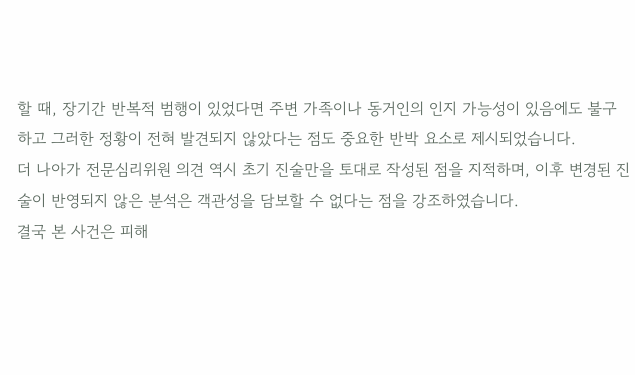할 때, 장기간 반복적 범행이 있었다면 주변 가족이나 동거인의 인지 가능성이 있음에도 불구하고 그러한 정황이 전혀 발견되지 않았다는 점도 중요한 반박 요소로 제시되었습니다.
더 나아가 전문심리위원 의견 역시 초기 진술만을 토대로 작성된 점을 지적하며, 이후 변경된 진술이 반영되지 않은 분석은 객관성을 담보할 수 없다는 점을 강조하였습니다.
결국 본 사건은 피해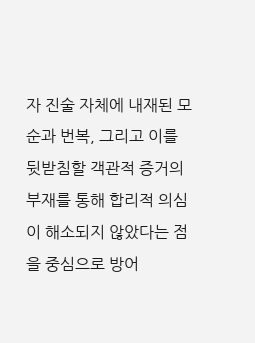자 진술 자체에 내재된 모순과 번복, 그리고 이를 뒷받침할 객관적 증거의 부재를 통해 합리적 의심이 해소되지 않았다는 점을 중심으로 방어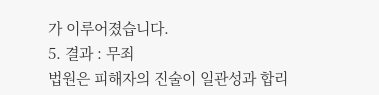가 이루어졌습니다.
5. 결과 : 무죄
법원은 피해자의 진술이 일관성과 합리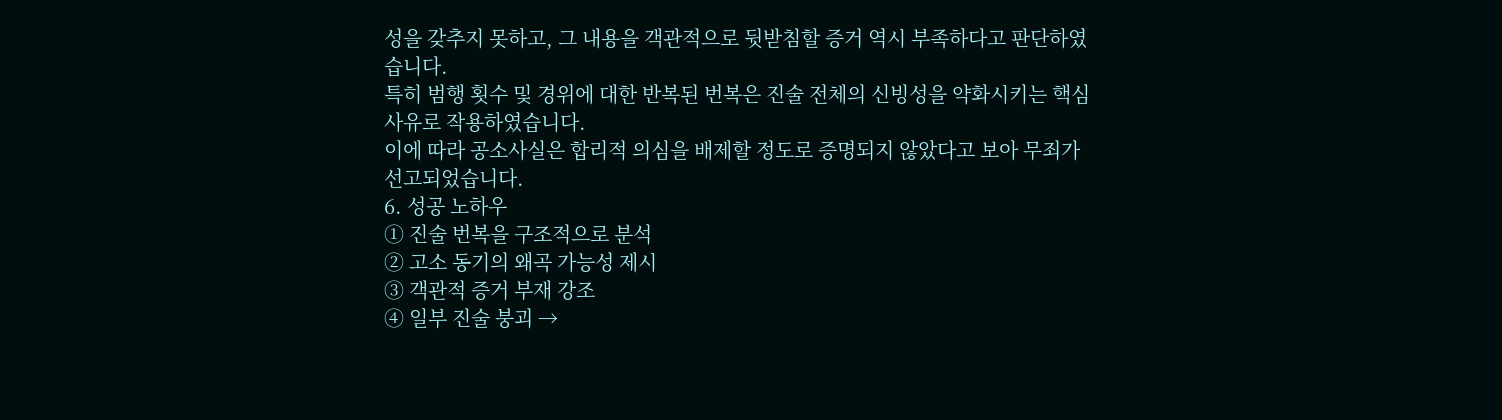성을 갖추지 못하고, 그 내용을 객관적으로 뒷받침할 증거 역시 부족하다고 판단하였습니다.
특히 범행 횟수 및 경위에 대한 반복된 번복은 진술 전체의 신빙성을 약화시키는 핵심 사유로 작용하였습니다.
이에 따라 공소사실은 합리적 의심을 배제할 정도로 증명되지 않았다고 보아 무죄가 선고되었습니다.
6. 성공 노하우
① 진술 번복을 구조적으로 분석
② 고소 동기의 왜곡 가능성 제시
③ 객관적 증거 부재 강조
④ 일부 진술 붕괴 →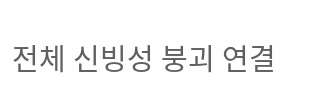전체 신빙성 붕괴 연결